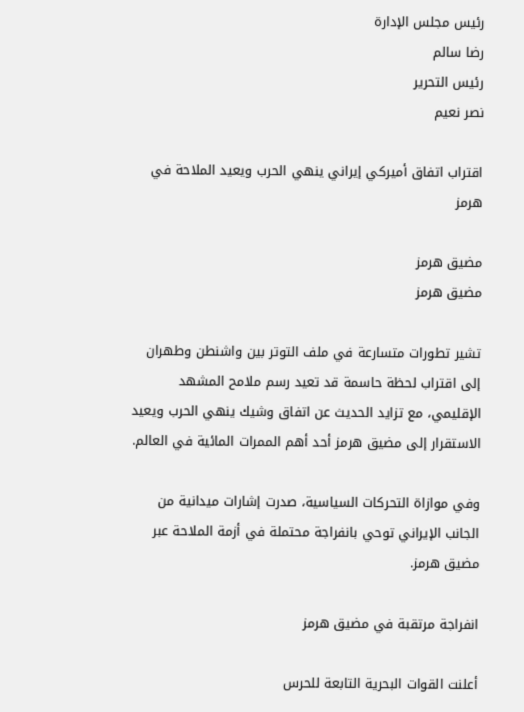رئيس مجلس الإدارة
رضا سالم
رئيس التحرير
نصر نعيم

اقتراب اتفاق أميركي إيراني ينهي الحرب ويعيد الملاحة في هرمز

مضيق هرمز
مضيق هرمز

تشير تطورات متسارعة في ملف التوتر بين واشنطن وطهران إلى اقتراب لحظة حاسمة قد تعيد رسم ملامح المشهد الإقليمي، مع تزايد الحديث عن اتفاق وشيك ينهي الحرب ويعيد الاستقرار إلى مضيق هرمز أحد أهم الممرات المائية في العالم.

وفي موازاة التحركات السياسية، صدرت إشارات ميدانية من الجانب الإيراني توحي بانفراجة محتملة في أزمة الملاحة عبر مضيق هرمز.

انفراجة مرتقبة في مضيق هرمز

أعلنت القوات البحرية التابعة للحرس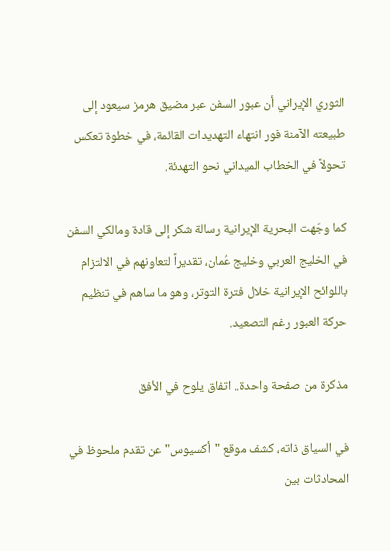الثوري الإيراني أن عبور السفن عبر مضيق هرمز سيعود إلى طبيعته الآمنة فور انتهاء التهديدات القائمة، في خطوة تعكس تحولاً في الخطاب الميداني نحو التهدئة.

كما وجّهت البحرية الإيرانية رسالة شكر إلى قادة ومالكي السفن في الخليج العربي وخليج عُمان، تقديراً لتعاونهم في الالتزام باللوائح الإيرانية خلال فترة التوتر، وهو ما ساهم في تنظيم حركة العبور رغم التصعيد.

مذكرة من صفحة واحدة.. اتفاق يلوح في الأفق

في السياق ذاته، كشف موقع "أكسيوس" عن تقدم ملحوظ في المحادثات بين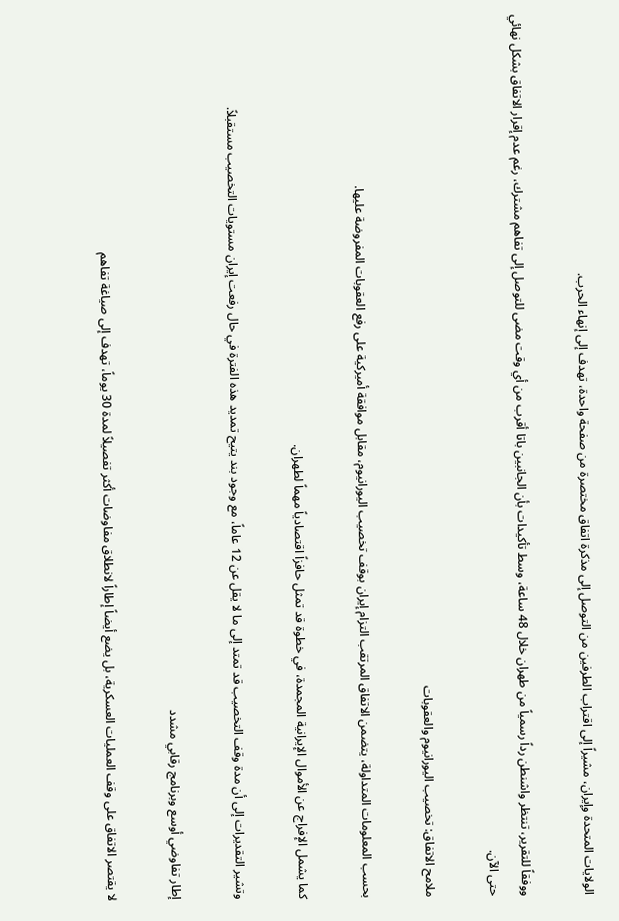الولايات المتحدة وإيران، مشيراً إلى اقتراب الطرفين من التوصل إلى مذكرة اتفاق مختصرة من صفحة واحدة، تهدف إلى إنهاء الحرب.

ووفقاً للتقرير، تنتظر واشنطن رداً رسمياً من طهران خلال 48 ساعة، وسط تأكيدات بأن الجانبين باتا أقرب من أي وقت مضى للتوصل إلى تفاهم مشترك، رغم عدم إقرار الاتفاق بشكل نهائي حتى الآن.

ملامح الاتفاق: تخصيب اليورانيوم والعقوبات

بحسب المعلومات المتداولة، يتضمن الاتفاق المرتقب التزام إيران بوقف تخصيب اليورانيوم، مقابل موافقة أميركية على رفع العقوبات المفروضة عليها.

كما يشمل الإفراج عن الأموال الإيرانية المجمدة، في خطوة قد تمثل حافزاً اقتصادياً مهماً لطهران.

وتشير التقديرات إلى أن مدة وقف التخصيب قد تمتد إلى ما لا يقل عن 12 عاماً، مع وجود بند يتيح تمديد هذه الفترة في حال رفعت إيران مستويات التخصيب مستقبلاً.

إطار تفاوضي أوسع وبرنامج رقابي مشدد

لا يقتصر الاتفاق على وقف العمليات العسكرية، بل يضع أيضاً إطاراً لانطلاق مفاوضات أكثر تفصيلاً لمدة 30 يوماً، تهدف إلى صياغة تفاهم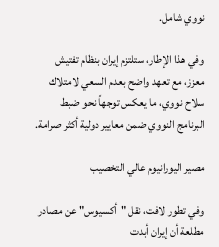نووي شامل.

وفي هذا الإطار، ستلتزم إيران بنظام تفتيش معزز، مع تعهد واضح بعدم السعي لامتلاك سلاح نووي، ما يعكس توجهاً نحو ضبط البرنامج النووي ضمن معايير دولية أكثر صرامة.

مصير اليورانيوم عالي التخصيب

وفي تطور لافت، نقل "أكسيوس" عن مصادر مطلعة أن إيران أبدت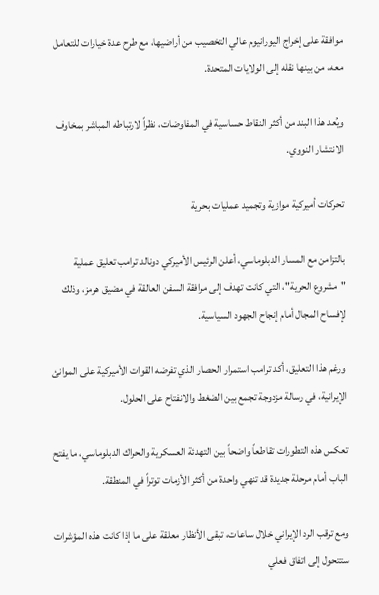موافقة على إخراج اليورانيوم عالي التخصيب من أراضيها، مع طرح عدة خيارات للتعامل معه، من بينها نقله إلى الولايات المتحدة.

ويُعد هذا البند من أكثر النقاط حساسية في المفاوضات، نظراً لارتباطه المباشر بمخاوف الانتشار النووي.

تحركات أميركية موازية وتجميد عمليات بحرية

بالتزامن مع المسار الدبلوماسي، أعلن الرئيس الأميركي دونالد ترامب تعليق عملية "مشروع الحرية"، التي كانت تهدف إلى مرافقة السفن العالقة في مضيق هرمز، وذلك لإفساح المجال أمام إنجاح الجهود السياسية.

ورغم هذا التعليق، أكد ترامب استمرار الحصار الذي تفرضه القوات الأميركية على الموانئ الإيرانية، في رسالة مزدوجة تجمع بين الضغط والانفتاح على الحلول.

تعكس هذه التطورات تقاطعاً واضحاً بين التهدئة العسكرية والحراك الدبلوماسي، ما يفتح الباب أمام مرحلة جديدة قد تنهي واحدة من أكثر الأزمات توتراً في المنطقة.

ومع ترقب الرد الإيراني خلال ساعات، تبقى الأنظار معلقة على ما إذا كانت هذه المؤشرات ستتحول إلى اتفاق فعلي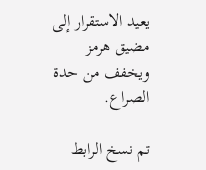يعيد الاستقرار إلى مضيق هرمز ويخفف من حدة الصراع.

تم نسخ الرابط